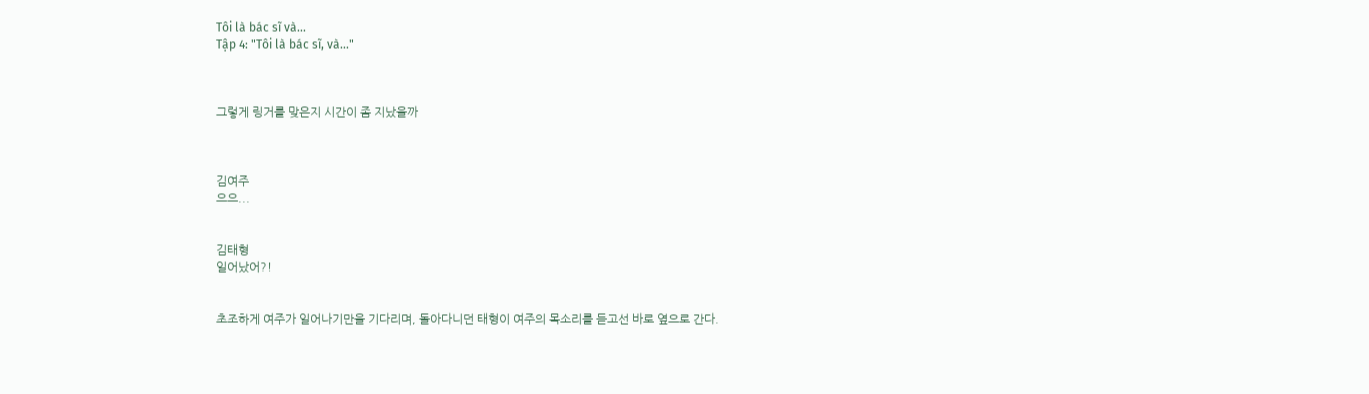Tôi là bác sĩ và...
Tập 4: "Tôi là bác sĩ, và..."



그렇게 링거를 맞은지 시간이 좀 지났을까



김여주
으으...


김태형
일어났어?!


초조하게 여주가 일어나기만을 기다리며, 돌아다니던 태형이 여주의 목소리를 듣고선 바로 옆으로 간다.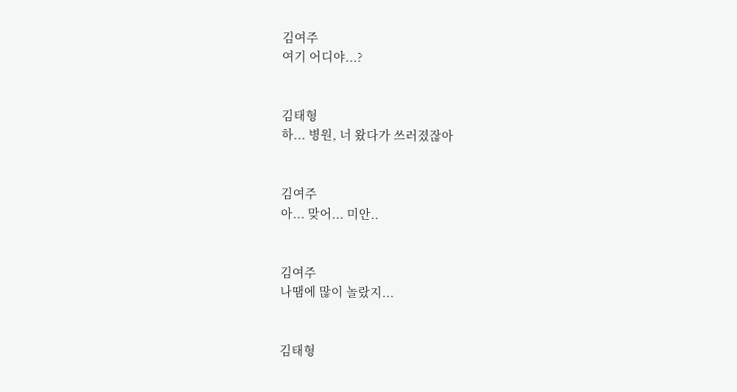김여주
여기 어디야...?


김태형
하... 병원, 너 왔다가 쓰러졌잖아


김여주
아... 맞어... 미안..


김여주
나땜에 많이 놀랐지...


김태형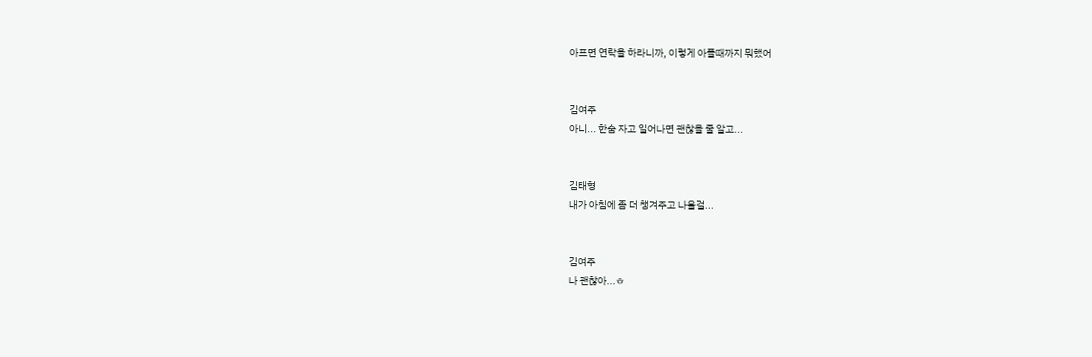아프면 연락을 하라니까, 이렇게 아플때까지 뭐했어


김여주
아니... 한숨 자고 일어나면 괜찮을 줄 알고...


김태형
내가 아침에 좀 더 챙겨주고 나올걸...


김여주
나 괜찮아...ㅎ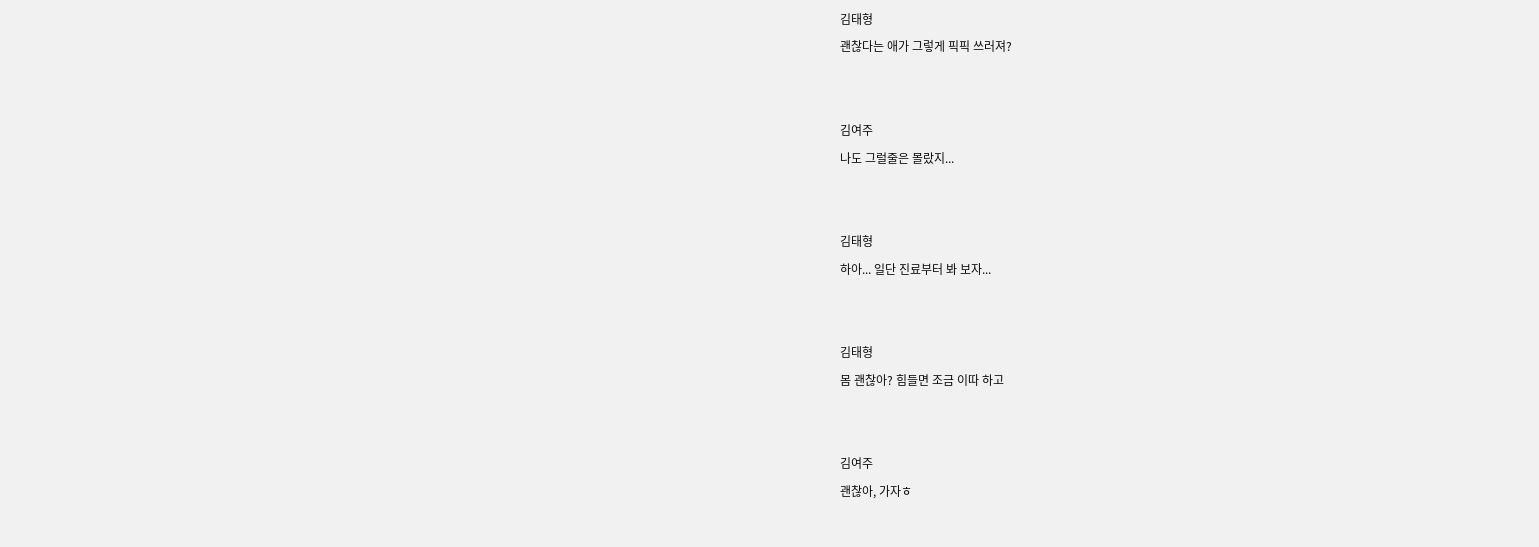김태형
괜찮다는 애가 그렇게 픽픽 쓰러져?


김여주
나도 그럴줄은 몰랐지...


김태형
하아... 일단 진료부터 봐 보자...


김태형
몸 괜찮아? 힘들면 조금 이따 하고


김여주
괜찮아, 가자ㅎ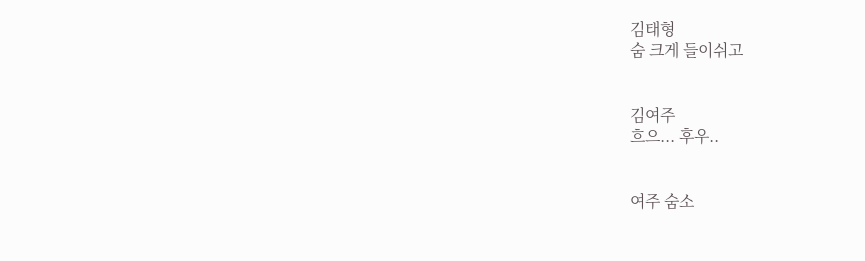김태형
숨 크게 들이쉬고


김여주
흐으... 후우..


여주 숨소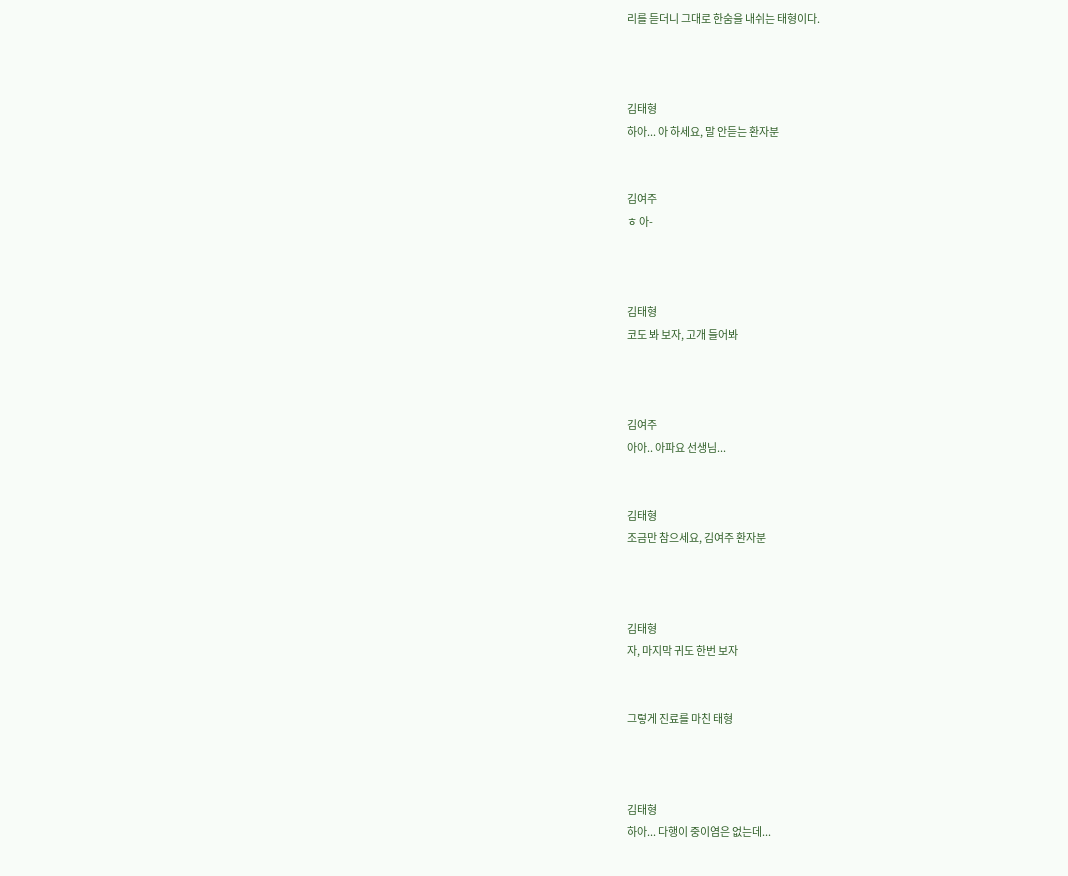리를 듣더니 그대로 한숨을 내쉬는 태형이다.



김태형
하아... 아 하세요, 말 안듣는 환자분


김여주
ㅎ 아-



김태형
코도 봐 보자, 고개 들어봐



김여주
아아.. 아파요 선생님...


김태형
조금만 참으세요, 김여주 환자분



김태형
자, 마지막 귀도 한번 보자


그렇게 진료를 마친 태형



김태형
하아... 다행이 중이염은 없는데...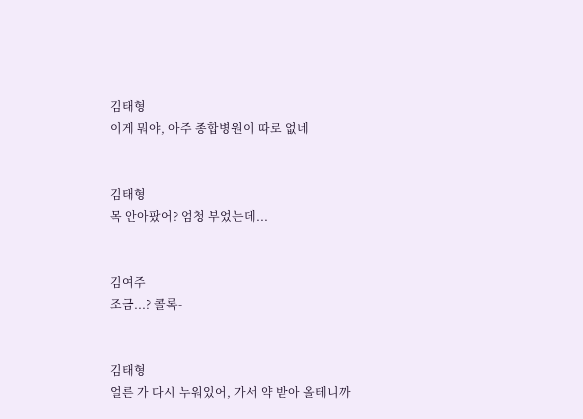김태형
이게 뭐야, 아주 종합병원이 따로 없네


김태형
목 안아팠어? 엄청 부었는데...


김여주
조금...? 콜록-


김태형
얼른 가 다시 누워있어, 가서 약 받아 올테니까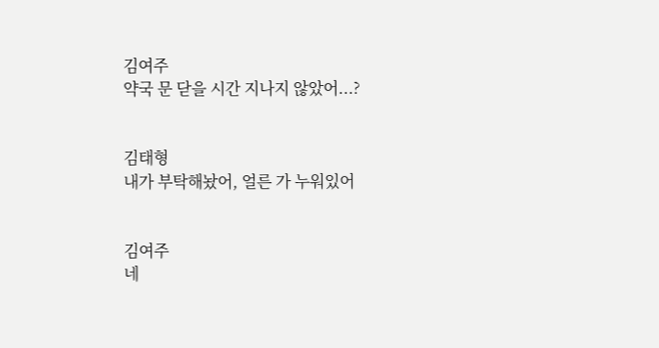김여주
약국 문 닫을 시간 지나지 않았어...?


김태형
내가 부탁해놨어, 얼른 가 누워있어


김여주
네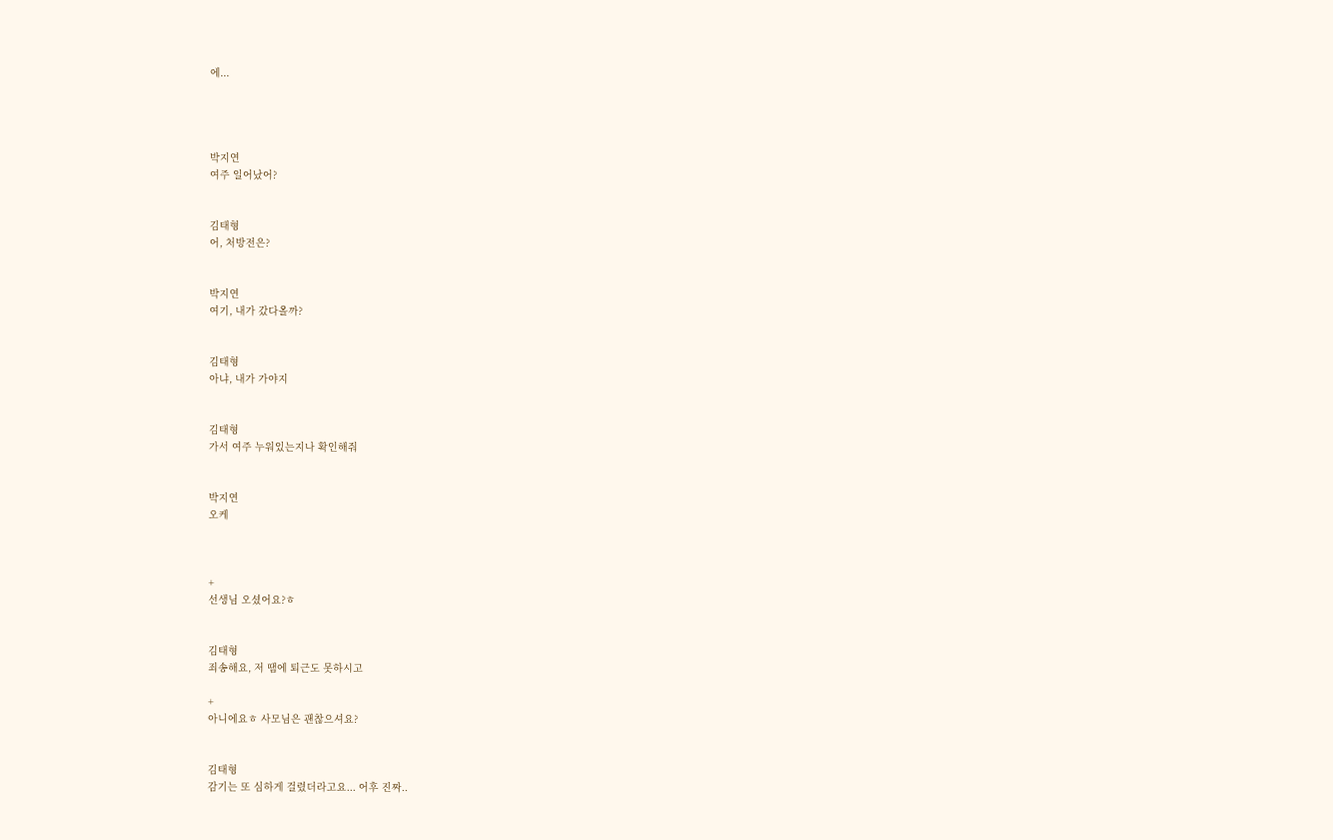에...




박지연
여주 일어났어?


김태형
어, 처방전은?


박지연
여기, 내가 갔다올까?


김태형
아냐, 내가 가야지


김태형
가서 여주 누워있는지나 확인해줘


박지연
오케



+
선생님 오셨어요?ㅎ


김태형
죄송해요, 저 땜에 퇴근도 못하시고

+
아니에요ㅎ 사모님은 괜찮으셔요?


김태형
감기는 또 심하게 걸렸더라고요... 어후 진짜..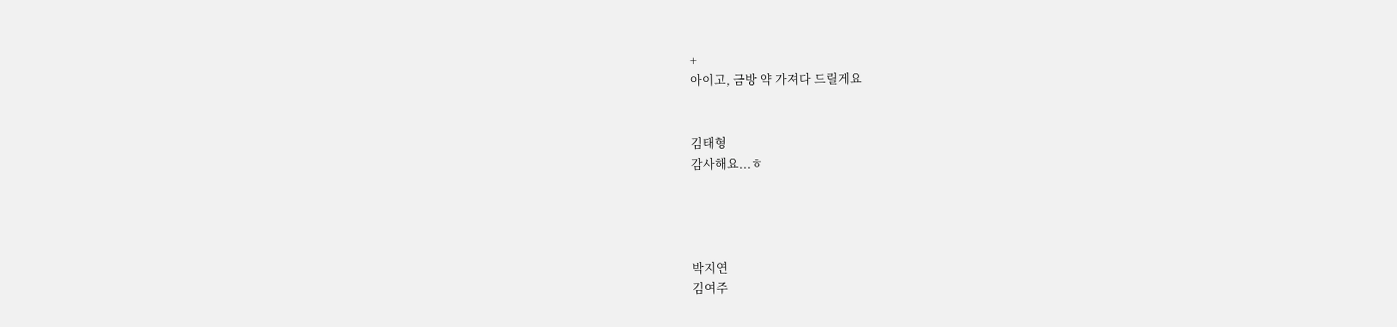+
아이고, 금방 약 가져다 드릴게요


김태형
감사해요...ㅎ




박지연
김여주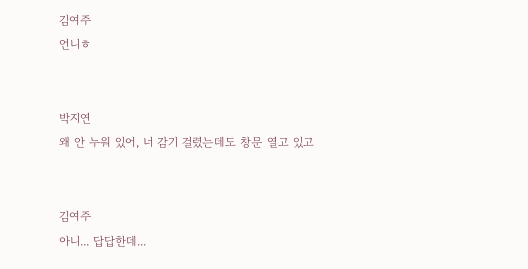김여주
언니ㅎ


박지연
왜 안 누워 있어, 너 감기 걸렸는데도 창문 열고 있고


김여주
아니... 답답한데...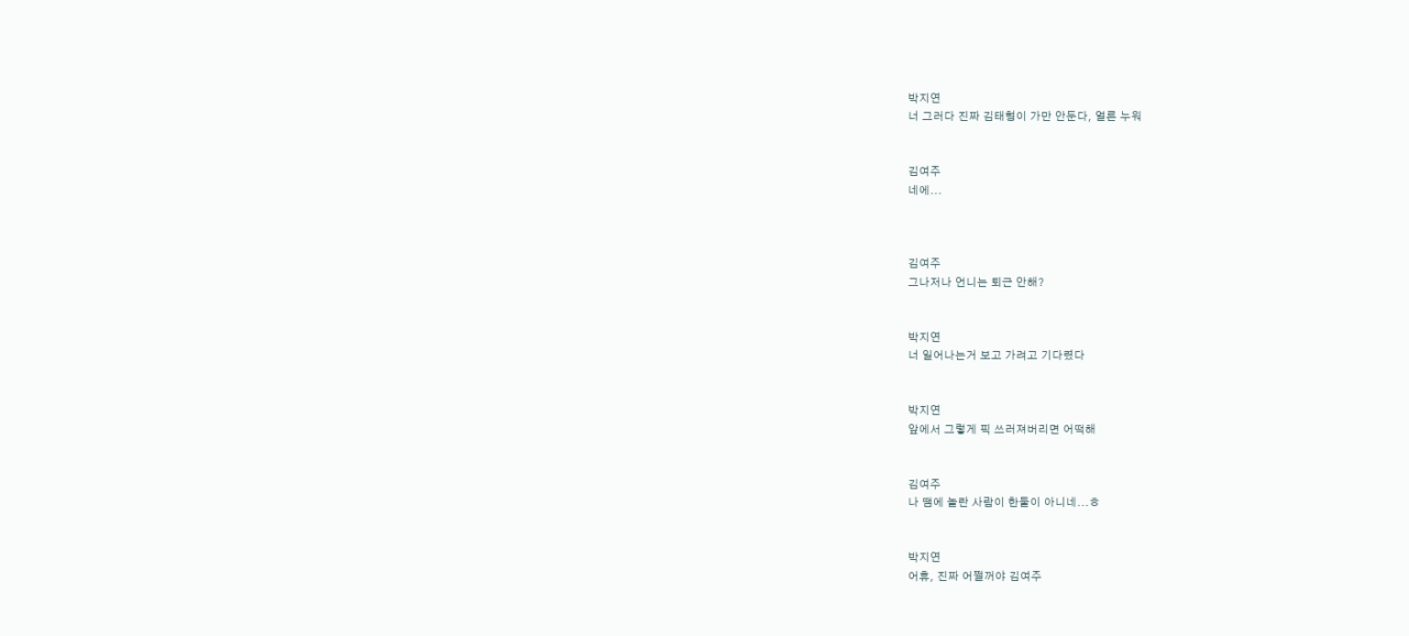박지연
너 그러다 진짜 김태형이 가만 안둔다, 얼른 누워


김여주
네에...



김여주
그나저나 언니는 퇴근 안해?


박지연
너 일어나는거 보고 가려고 기다렸다


박지연
앞에서 그렇게 픽 쓰러져버리면 어떡해


김여주
나 땜에 놀란 사람이 한둘이 아니네...ㅎ


박지연
어휴, 진짜 어쩔꺼야 김여주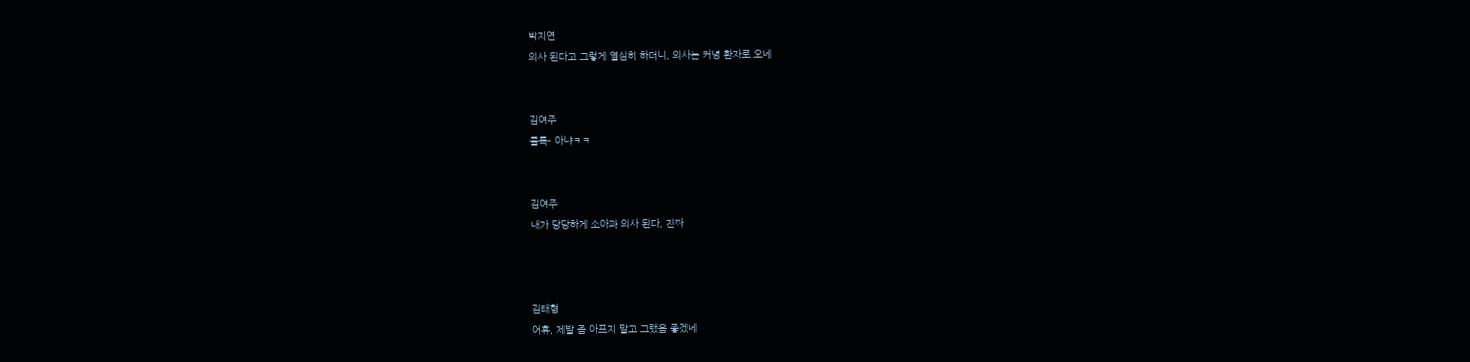박지연
의사 된다고 그렇게 열심히 하더니, 의사는 커녕 환자로 오네


김여주
콜록- 아냐ㅋㅋ


김여주
내가 당당하게 소아과 의사 된다, 진짜



김태형
어휴, 제발 좀 아프지 말고 그랬음 좋겠네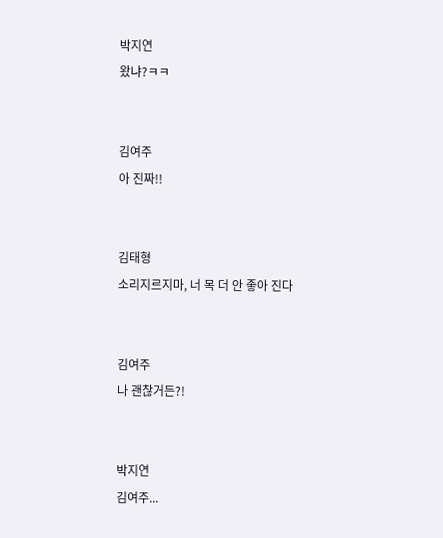박지연
왔냐?ㅋㅋ


김여주
아 진짜!!


김태형
소리지르지마, 너 목 더 안 좋아 진다


김여주
나 괜찮거든?!


박지연
김여주...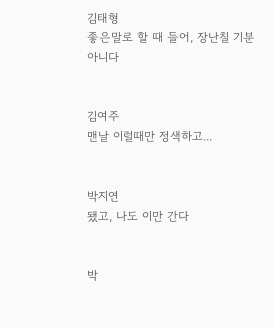김태형
좋은말로 할 때 들어, 장난칠 기분 아니다


김여주
맨날 이럴때만 정색하고...


박지연
됐고, 나도 이만 간다


박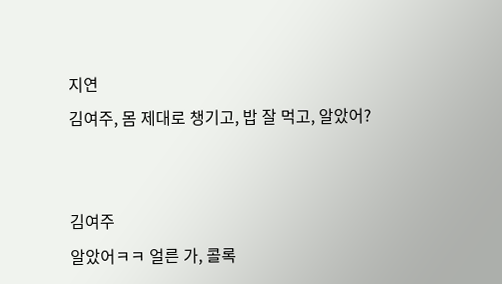지연
김여주, 몸 제대로 챙기고, 밥 잘 먹고, 알았어?


김여주
알았어ㅋㅋ 얼른 가, 콜록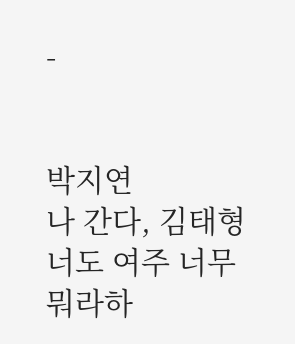-


박지연
나 간다, 김태형 너도 여주 너무 뭐라하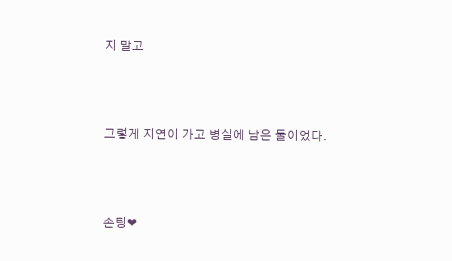지 말고



그렇게 지연이 가고 병실에 남은 둘이었다.



손팅❤